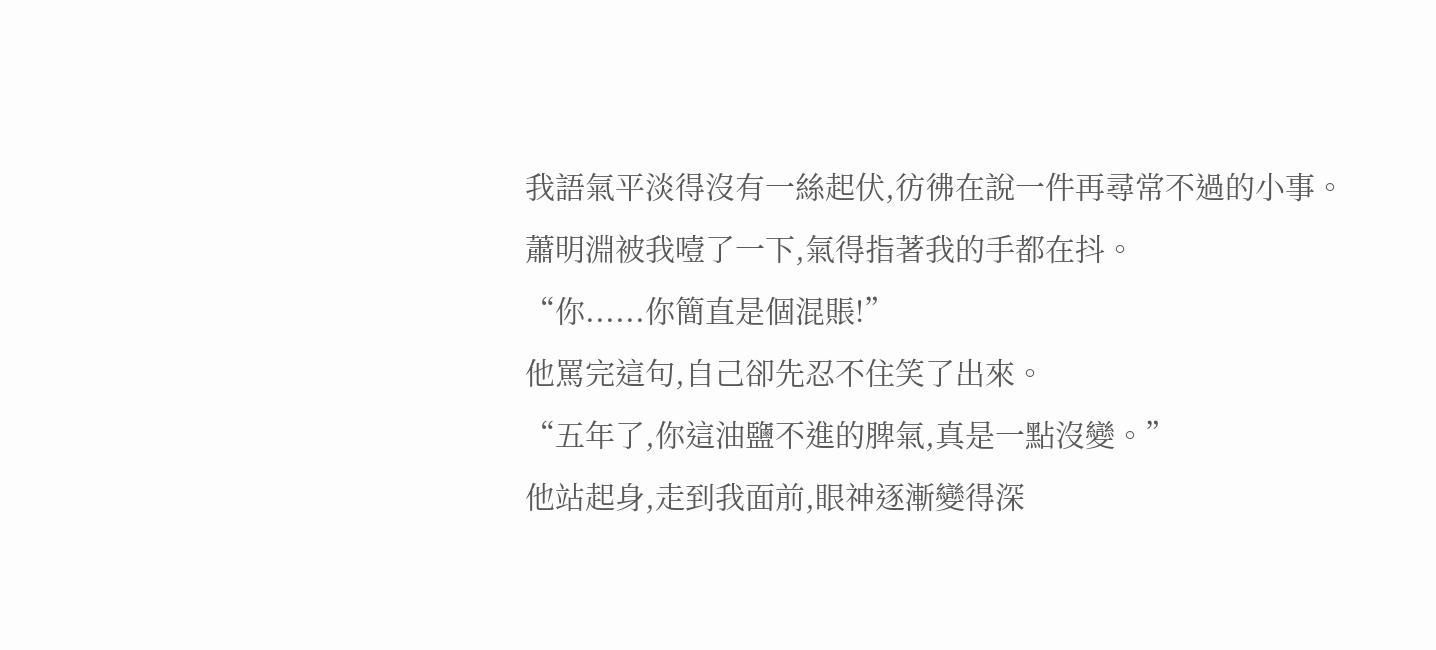我語氣平淡得沒有一絲起伏,彷彿在說一件再尋常不過的小事。
蕭明淵被我噎了一下,氣得指著我的手都在抖。
“你......你簡直是個混賬!”
他罵完這句,自己卻先忍不住笑了出來。
“五年了,你這油鹽不進的脾氣,真是一點沒變。”
他站起身,走到我面前,眼神逐漸變得深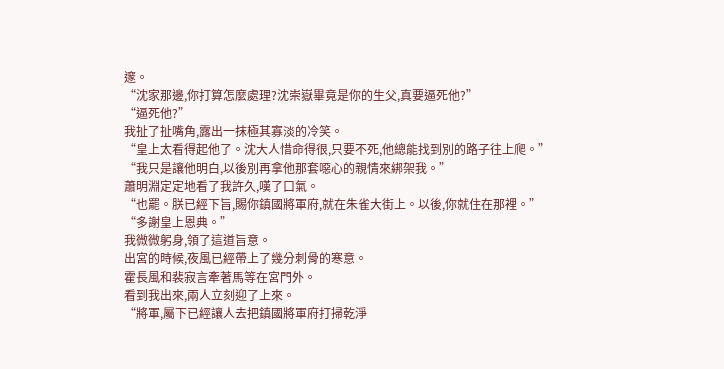邃。
“沈家那邊,你打算怎麼處理?沈崇嶽畢竟是你的生父,真要逼死他?”
“逼死他?”
我扯了扯嘴角,露出一抹極其寡淡的冷笑。
“皇上太看得起他了。沈大人惜命得很,只要不死,他總能找到別的路子往上爬。”
“我只是讓他明白,以後別再拿他那套噁心的親情來綁架我。”
蕭明淵定定地看了我許久,嘆了口氣。
“也罷。朕已經下旨,賜你鎮國將軍府,就在朱雀大街上。以後,你就住在那裡。”
“多謝皇上恩典。”
我微微躬身,領了這道旨意。
出宮的時候,夜風已經帶上了幾分刺骨的寒意。
霍長風和裴寂言牽著馬等在宮門外。
看到我出來,兩人立刻迎了上來。
“將軍,屬下已經讓人去把鎮國將軍府打掃乾淨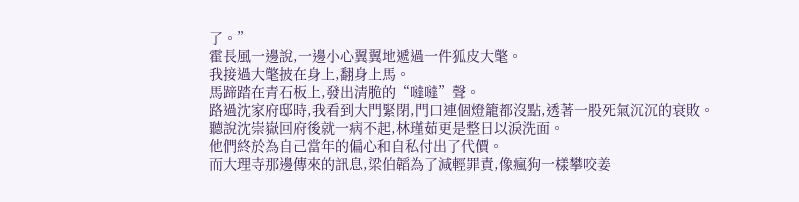了。”
霍長風一邊說,一邊小心翼翼地遞過一件狐皮大氅。
我接過大氅披在身上,翻身上馬。
馬蹄踏在青石板上,發出清脆的“噠噠”聲。
路過沈家府邸時,我看到大門緊閉,門口連個燈籠都沒點,透著一股死氣沉沉的衰敗。
聽說沈崇嶽回府後就一病不起,林瑾茹更是整日以淚洗面。
他們終於為自己當年的偏心和自私付出了代價。
而大理寺那邊傳來的訊息,梁伯韜為了減輕罪責,像瘋狗一樣攀咬姜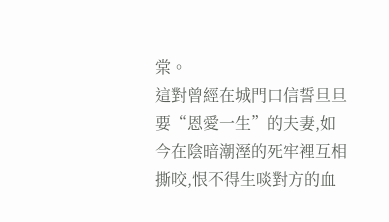棠。
這對曾經在城門口信誓旦旦要“恩愛一生”的夫妻,如今在陰暗潮溼的死牢裡互相撕咬,恨不得生啖對方的血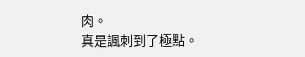肉。
真是諷刺到了極點。